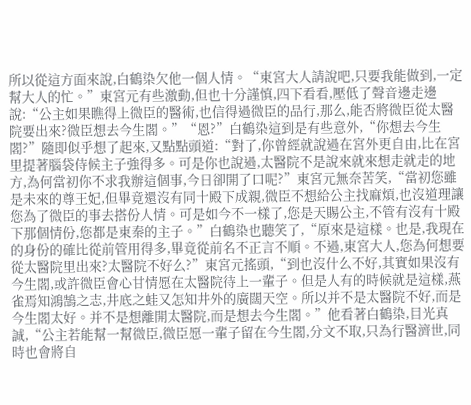所以從這方面來說,白鶴染欠他一個人情。“東宮大人請說吧,只要我能做到,一定幫大人的忙。”東宮元有些激動,但也十分謹慎,四下看看,壓低了聲音邊走邊說:“公主如果瞧得上微臣的醫術,也信得過微臣的品行,那么,能否將微臣從太醫院要出來?微臣想去今生閣。”“恩?”白鶴染這到是有些意外,“你想去今生閣?”隨即似乎想了起來,又點點頭道:“對了,你曾經就說過在宮外更自由,比在宮里提著腦袋侍候主子強得多。可是你也說過,太醫院不是說來就來想走就走的地方,為何當初你不求我辦這個事,今日卻開了口呢?”東宮元無奈苦笑,“當初您雖是未來的尊王妃,但畢竟還沒有同十殿下成親,微臣不想給公主找麻煩,也沒道理讓您為了微臣的事去搭份人情。可是如今不一樣了,您是天賜公主,不管有沒有十殿下那個情份,您都是東秦的主子。”白鶴染也聽笑了,“原來是這樣。也是,我現在的身份的確比從前管用得多,畢竟從前名不正言不順。不過,東宮大人,您為何想要從太醫院里出來?太醫院不好么?”東宮元搖頭,“到也沒什么不好,其實如果沒有今生閣,或許微臣會心甘情愿在太醫院待上一輩子。但是人有的時候就是這樣,燕雀焉知鴻鵠之志,井底之蛙又怎知井外的廣闊天空。所以并不是太醫院不好,而是今生閣太好。并不是想離開太醫院,而是想去今生閣。”他看著白鶴染,目光真誠,“公主若能幫一幫微臣,微臣愿一輩子留在今生閣,分文不取,只為行醫濟世,同時也會將自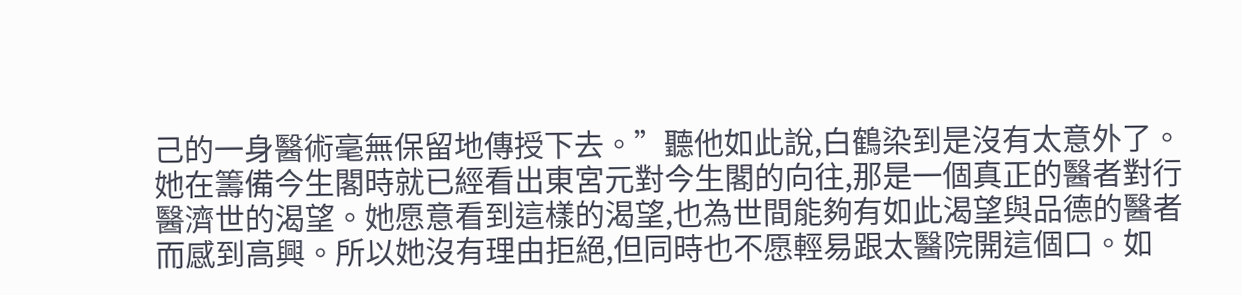己的一身醫術毫無保留地傳授下去。”聽他如此說,白鶴染到是沒有太意外了。她在籌備今生閣時就已經看出東宮元對今生閣的向往,那是一個真正的醫者對行醫濟世的渴望。她愿意看到這樣的渴望,也為世間能夠有如此渴望與品德的醫者而感到高興。所以她沒有理由拒絕,但同時也不愿輕易跟太醫院開這個口。如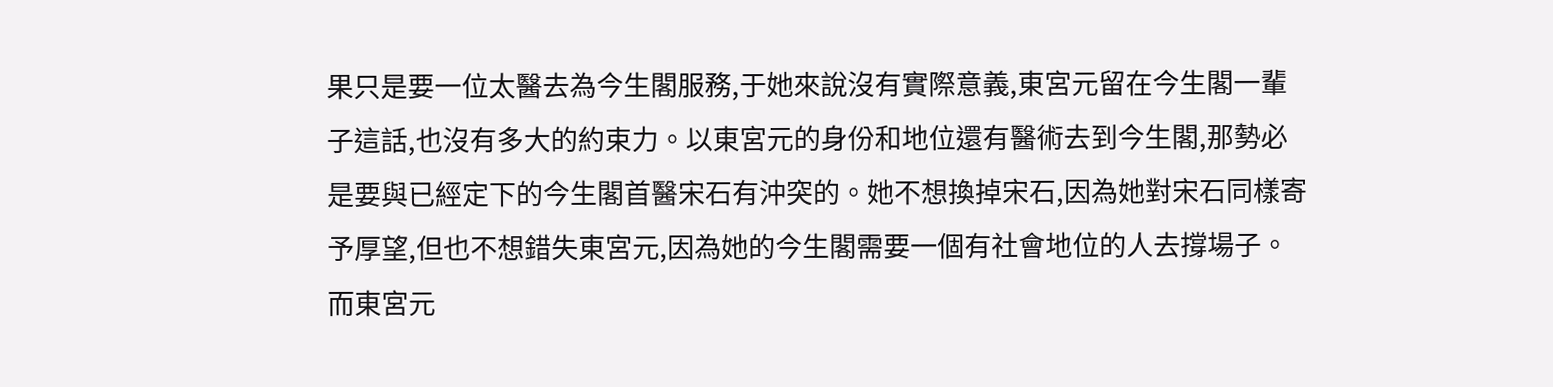果只是要一位太醫去為今生閣服務,于她來說沒有實際意義,東宮元留在今生閣一輩子這話,也沒有多大的約束力。以東宮元的身份和地位還有醫術去到今生閣,那勢必是要與已經定下的今生閣首醫宋石有沖突的。她不想換掉宋石,因為她對宋石同樣寄予厚望,但也不想錯失東宮元,因為她的今生閣需要一個有社會地位的人去撐場子。而東宮元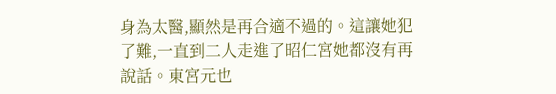身為太醫,顯然是再合適不過的。這讓她犯了難,一直到二人走進了昭仁宮她都沒有再說話。東宮元也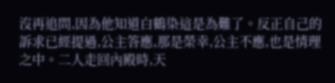沒再追問,因為他知道白鶴染這是為難了。反正自己的訴求已經提過,公主答應,那是榮幸,公主不應,也是情理之中。二人走回內殿時,天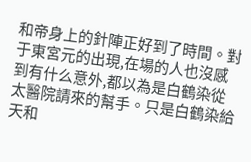和帝身上的針陣正好到了時間。對于東宮元的出現,在場的人也沒感到有什么意外,都以為是白鶴染從太醫院請來的幫手。只是白鶴染給天和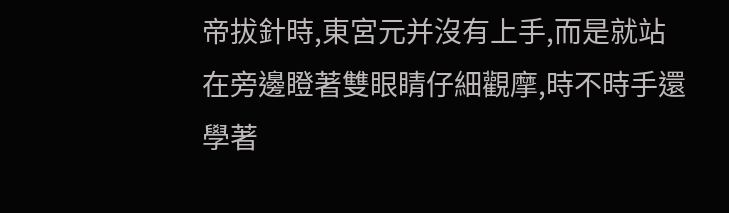帝拔針時,東宮元并沒有上手,而是就站在旁邊瞪著雙眼睛仔細觀摩,時不時手還學著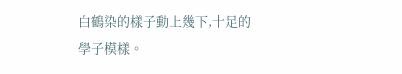白鶴染的樣子動上幾下,十足的學子模樣。